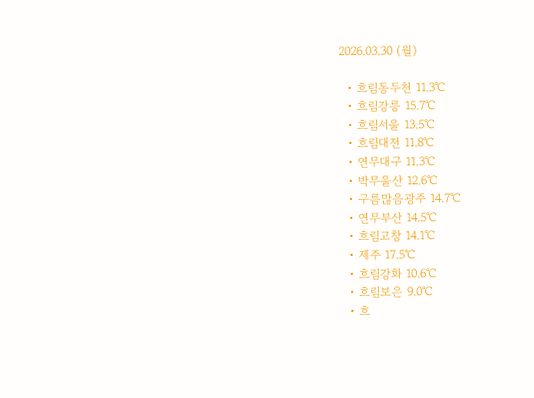2026.03.30 (월)

  • 흐림동두천 11.3℃
  • 흐림강릉 15.7℃
  • 흐림서울 13.5℃
  • 흐림대전 11.8℃
  • 연무대구 11.3℃
  • 박무울산 12.6℃
  • 구름많음광주 14.7℃
  • 연무부산 14.5℃
  • 흐림고창 14.1℃
  • 제주 17.5℃
  • 흐림강화 10.6℃
  • 흐림보은 9.0℃
  • 흐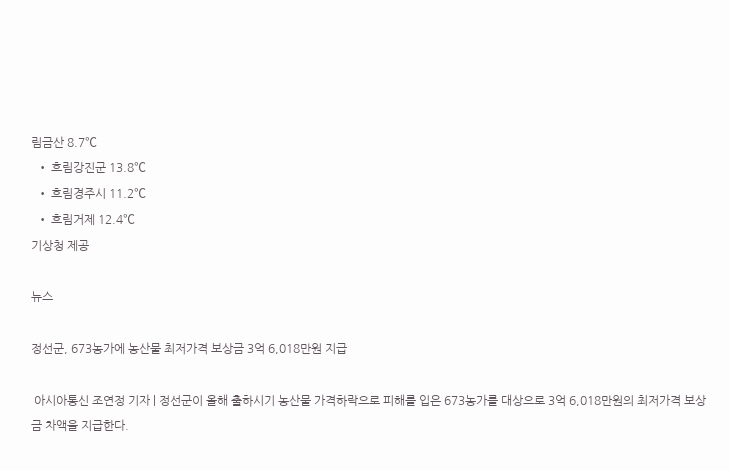림금산 8.7℃
  • 흐림강진군 13.8℃
  • 흐림경주시 11.2℃
  • 흐림거제 12.4℃
기상청 제공

뉴스

정선군, 673농가에 농산물 최저가격 보상금 3억 6,018만원 지급

 아시아통신 조연정 기자 | 정선군이 올해 출하시기 농산물 가격하락으로 피해를 입은 673농가를 대상으로 3억 6,018만원의 최저가격 보상금 차액을 지급한다.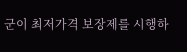군이 최저가격 보장제를 시행하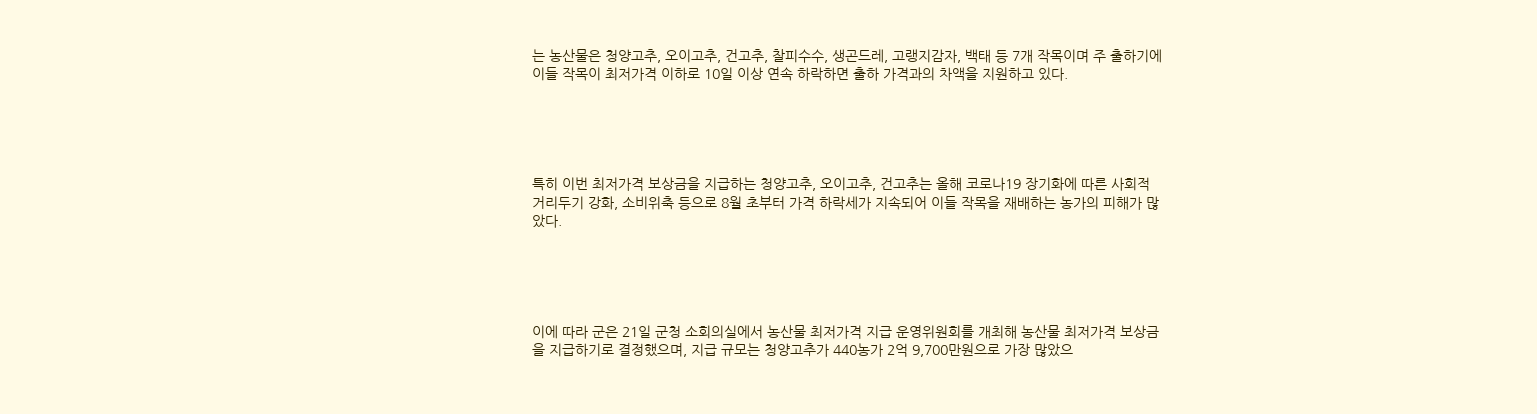는 농산물은 청양고추, 오이고추, 건고추, 찰피수수, 생곤드레, 고랭지감자, 백태 등 7개 작목이며 주 출하기에 이들 작목이 최저가격 이하로 10일 이상 연속 하락하면 출하 가격과의 차액을 지원하고 있다.





특히 이번 최저가격 보상금을 지급하는 청양고추, 오이고추, 건고추는 올해 코로나19 장기화에 따른 사회적 거리두기 강화, 소비위축 등으로 8월 초부터 가격 하락세가 지속되어 이들 작목을 재배하는 농가의 피해가 많았다.





이에 따라 군은 21일 군청 소회의실에서 농산물 최저가격 지급 운영위원회를 개최해 농산물 최저가격 보상금을 지급하기로 결정했으며, 지급 규모는 청양고추가 440농가 2억 9,700만원으로 가장 많았으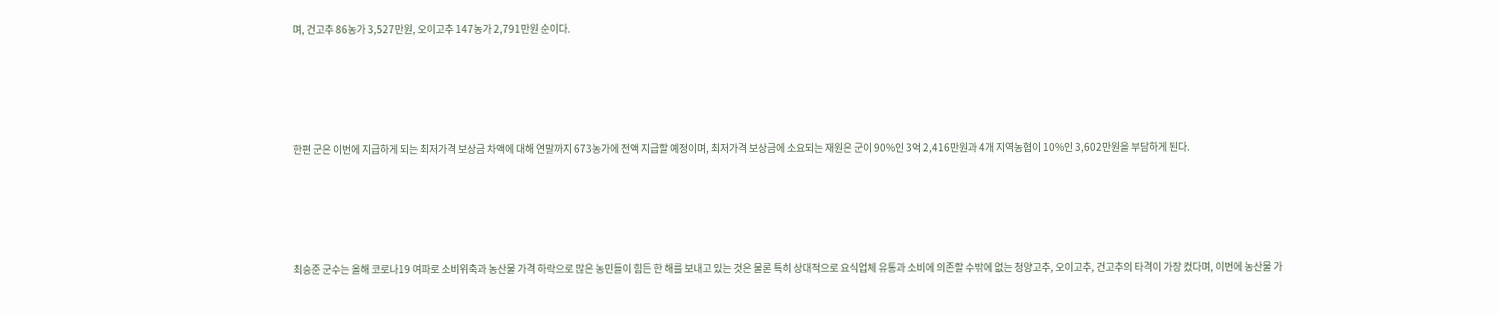며, 건고추 86농가 3,527만원, 오이고추 147농가 2,791만원 순이다.





한편 군은 이번에 지급하게 되는 최저가격 보상금 차액에 대해 연말까지 673농가에 전액 지급할 예정이며, 최저가격 보상금에 소요되는 재원은 군이 90%인 3억 2,416만원과 4개 지역농협이 10%인 3,602만원을 부담하게 된다.





최승준 군수는 올해 코로나19 여파로 소비위축과 농산물 가격 하락으로 많은 농민들이 힘든 한 해를 보내고 있는 것은 물론 특히 상대적으로 요식업체 유통과 소비에 의존할 수밖에 없는 청양고추, 오이고추, 건고추의 타격이 가장 컸다며, 이번에 농산물 가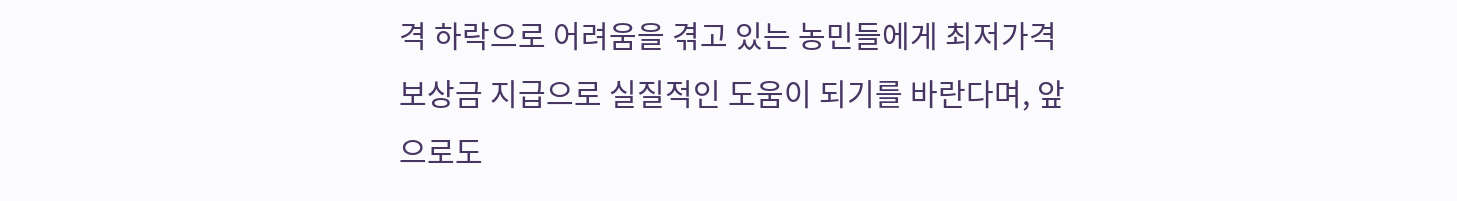격 하락으로 어려움을 겪고 있는 농민들에게 최저가격 보상금 지급으로 실질적인 도움이 되기를 바란다며, 앞으로도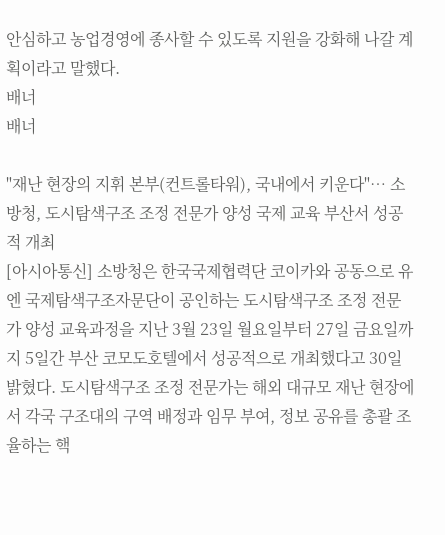안심하고 농업경영에 종사할 수 있도록 지원을 강화해 나갈 계획이라고 말했다.
배너
배너

"재난 현장의 지휘 본부(컨트롤타워), 국내에서 키운다"… 소방청, 도시탐색구조 조정 전문가 양성 국제 교육 부산서 성공적 개최
[아시아통신] 소방청은 한국국제협력단 코이카와 공동으로 유엔 국제탐색구조자문단이 공인하는 도시탐색구조 조정 전문가 양성 교육과정을 지난 3월 23일 월요일부터 27일 금요일까지 5일간 부산 코모도호텔에서 성공적으로 개최했다고 30일 밝혔다. 도시탐색구조 조정 전문가는 해외 대규모 재난 현장에서 각국 구조대의 구역 배정과 임무 부여, 정보 공유를 총괄 조율하는 핵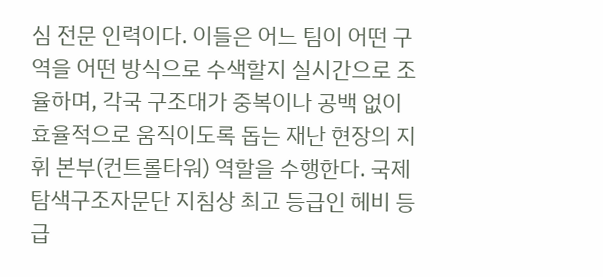심 전문 인력이다. 이들은 어느 팀이 어떤 구역을 어떤 방식으로 수색할지 실시간으로 조율하며, 각국 구조대가 중복이나 공백 없이 효율적으로 움직이도록 돕는 재난 현장의 지휘 본부(컨트롤타워) 역할을 수행한다. 국제탐색구조자문단 지침상 최고 등급인 헤비 등급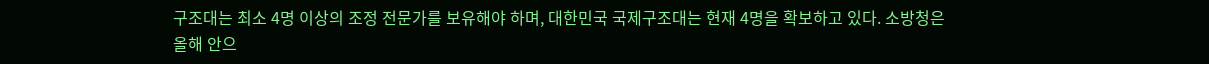구조대는 최소 4명 이상의 조정 전문가를 보유해야 하며, 대한민국 국제구조대는 현재 4명을 확보하고 있다. 소방청은 올해 안으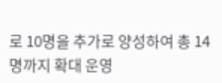로 10명을 추가로 양성하여 총 14명까지 확대 운영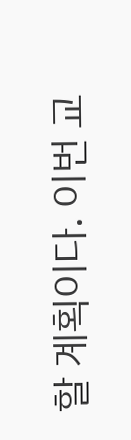할 계획이다. 이번 교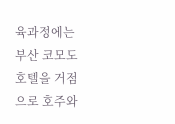육과정에는 부산 코모도호텔을 거점으로 호주와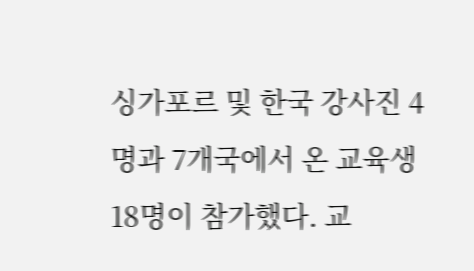싱가포르 및 한국 강사진 4명과 7개국에서 온 교육생 18명이 참가했다. 교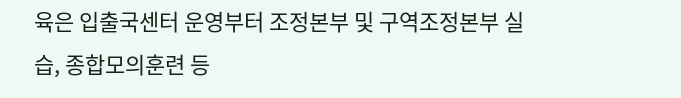육은 입출국센터 운영부터 조정본부 및 구역조정본부 실습, 종합모의훈련 등